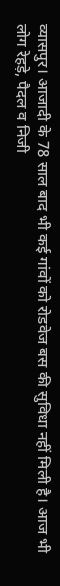व्यासपुर। आजादी के 78 साल बाद भी कई गांवों को रोडवेज बस की सुविधा नहीं मिली है। आज भी लोग रेहड़े, पैदल व निजी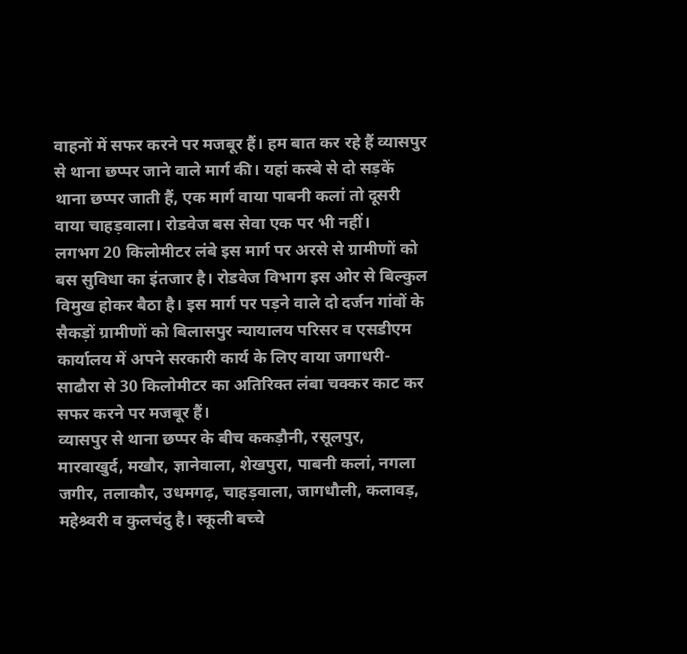वाहनों में सफर करने पर मजबूर हैं। हम बात कर रहे हैं व्यासपुर से थाना छप्पर जाने वाले मार्ग की। यहां कस्बे से दो सड़कें थाना छप्पर जाती हैं, एक मार्ग वाया पाबनी कलां तो दूसरी वाया चाहड़वाला। रोडवेज बस सेवा एक पर भी नहीं।
लगभग 20 किलोमीटर लंबे इस मार्ग पर अरसे से ग्रामीणों को बस सुविधा का इंतजार है। रोडवेज विभाग इस ओर से बिल्कुल विमुख होकर बैठा है। इस मार्ग पर पड़ने वाले दो दर्जन गांवों के सैकड़ों ग्रामीणों को बिलासपुर न्यायालय परिसर व एसडीएम कार्यालय में अपने सरकारी कार्य के लिए वाया जगाधरी-साढौरा से 30 किलोमीटर का अतिरिक्त लंबा चक्कर काट कर सफर करने पर मजबूर हैं।
व्यासपुर से थाना छप्पर के बीच ककड़ौनी, रसूलपुर, मारवाखुर्द, मखौर, ज्ञानेवाला, शेखपुरा, पाबनी कलां, नगला जगीर, तलाकौर, उधमगढ़, चाहड़वाला, जागधौली, कलावड़, महेश्र्वरी व कुलचंदु है। स्कूली बच्चे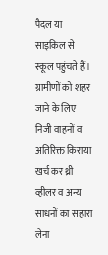पैदल या साइकिल से स्कूल पहुंचते हैं। ग्रामीणों को शहर जाने के लिए निजी वाहनों व अतिरिक्त किराया खर्च कर थ्री व्हीलर व अन्य साधनों का सहारा लेना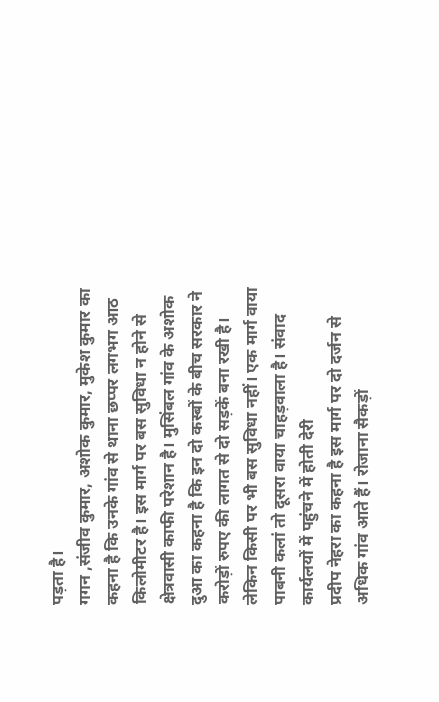पड़ता है।
गगन ,संजीव कुमार, अशोक कुमार, मुकेश कुमार का कहना है कि उनके गांव से थाना छप्पर लगभग आठ किलोमीटर है। इस मार्ग पर बस सुविधा न होने से क्षेत्रवासी काफी परेशान है। मुसिंबल गांव के अशोक दुआ का कहना है कि इन दो कस्बों के बीच सरकार ने करोड़ों रुपए की लागत से दो सड़कें बना रखी है। लेकिन किसी पर भी बस सुविधा नहीं। एक मार्ग वाया पाबनी कलां तो दूसरा वाया चाहड़वाला है। संवाद
कार्यलयों में पहुंचने में होती देरी
प्रदीप नेहरा का कहना है इस मार्ग पर दो दर्जन से अधिक गांव आते हैं। रोजाना सैकड़ों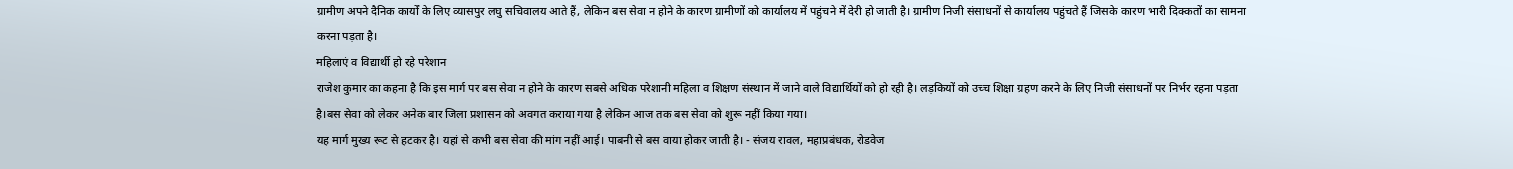ग्रामीण अपने दैनिक कार्यों के लिए व्यासपुर लघु सचिवालय आते हैं, लेकिन बस सेवा न होने के कारण ग्रामीणों को कार्यालय में पहुंचने में देरी हो जाती है। ग्रामीण निजी संसाधनों से कार्यालय पहुंचते हैं जिसके कारण भारी दिक्कतों का सामना करना पड़ता है।
महिलाएं व विद्यार्थी हो रहे परेशान
राजेश कुमार का कहना है कि इस मार्ग पर बस सेवा न होने के कारण सबसे अधिक परेशानी महिला व शिक्षण संस्थान में जाने वाले विद्यार्थियों को हो रही है। लड़कियों को उच्च शिक्षा ग्रहण करने के लिए निजी संसाधनों पर निर्भर रहना पड़ता है।बस सेवा को लेकर अनेक बार जिला प्रशासन को अवगत कराया गया है लेकिन आज तक बस सेवा को शुरू नहीं किया गया।
यह मार्ग मुख्य रूट से हटकर है। यहां से कभी बस सेवा की मांग नहीं आई। पाबनी से बस वाया होकर जाती है। - संजय रावल, महाप्रबंधक, रोडवेज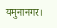यमुनानगर।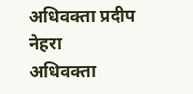अधिवक्ता प्रदीप नेहरा
अधिवक्ता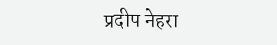प्रदीप नेहरा